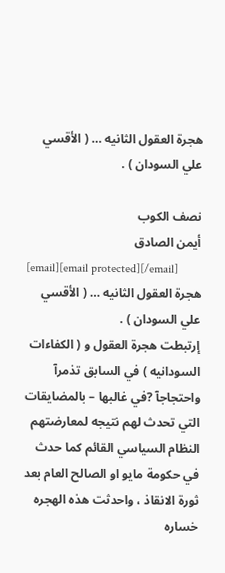هجرة العقول الثانيه … ( الأقسي علي السودان ) .

نصف الكوب
أيمن الصادق
[email][email protected][/email]
هجرة العقول الثانيه … ( الأقسي علي السودان ) .
إرتبطت هجرة العقول و ( الكفاءات السودانيه ) في السابق تذمرآ واحتجاجآ ?في غالبها – بالمضايقات التي تحدث لهم نتيجه لمعارضتهم النظام السياسي القائم كما حدث في حكومة مايو او الصالح العام بعد ثورة الانقاذ ، واحدثت هذه الهجره خساره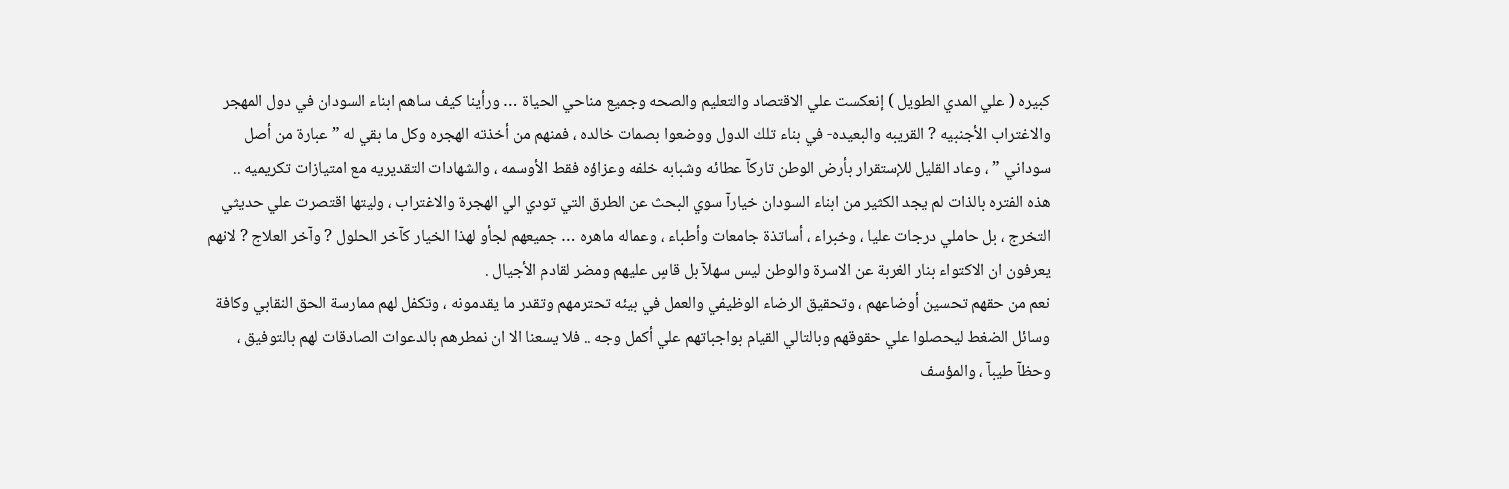كبيره ( علي المدي الطويل ) إنعكست علي الاقتصاد والتعليم والصحه وجميع مناحي الحياة … ورأينا كيف ساهم ابناء السودان في دول المهجر والاغتراب الأجنبيه ? القريبه والبعيده- في بناء تلك الدول ووضعوا بصمات خالده ، فمنهم من أخذته الهجره وكل ما بقي له ” عبارة من أصل سوداني ” ، وعاد القليل للإستقرار بأرض الوطن تاركآ عطائه وشبابه خلفه وعزاؤه فقط الأوسمه ، والشهادات التقديريه مع امتيازات تكريميه ..
هذه الفتره بالذات لم يجد الكثير من ابناء السودان خيارآ سوي البحث عن الطرق التي تودي الي الهجرة والاغتراب ، وليتها اقتصرت علي حديثي التخرج ، بل حاملي درجات عليا ، وخبراء ، أساتذة جامعات وأطباء ، وعماله ماهره … جميعهم لجأو لهذا الخيار كآخر الحلول ? وآخر العلاج ? لانهم يعرفون ان الاكتواء بنار الغربة عن الاسرة والوطن ليس سهلآ بل قاسٍ عليهم ومضر لقادم الأجيال .
نعم من حقهم تحسين أوضاعهم ، وتحقيق الرضاء الوظيفي والعمل في بيئه تحترمهم وتقدر ما يقدمونه ، وتكفل لهم ممارسة الحق النقابي وكافة وسائل الضغط ليحصلوا علي حقوقهم وبالتالي القيام بواجباتهم علي أكمل وجه .. فلا يسعنا الا ان نمطرهم بالدعوات الصادقات لهم بالتوفيق ، وحظآ طيبآ ، والمؤسف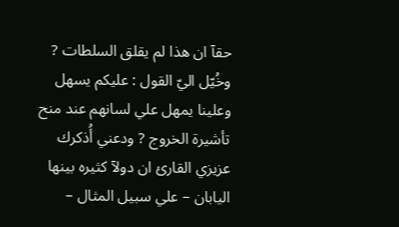حقآ ان هذا لم يقلق السلطات ? وخُيّل اليّ القول : عليكم يسهل وعلينا يمهل علي لسانهم عند منح تأشيرة الخروج ? ودعني أُذكرك عزيزي القارئ ان دولآ كثيره بينها اليابان – علي سبيل المثال –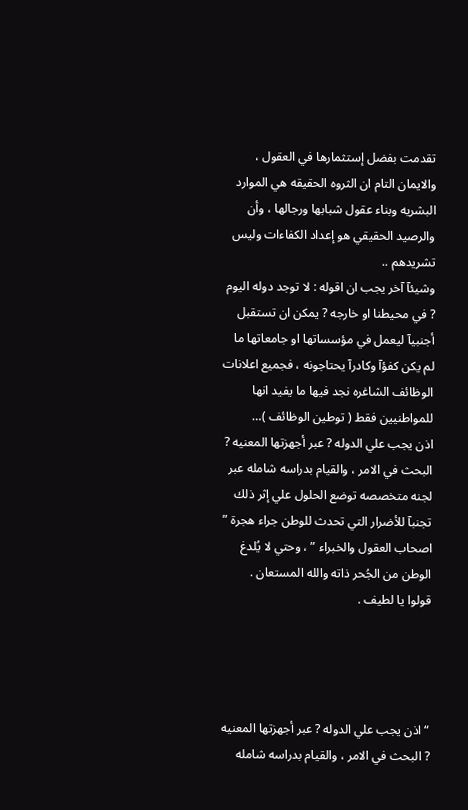تقدمت بفضل إستثمارها في العقول ، والايمان التام ان الثروه الحقيقه هي الموارد البشريه وبناء عقول شبابها ورجالها ، وأن والرصيد الحقيقي هو إعداد الكفاءات وليس تشريدهم ..
وشيئآ آخر يجب ان اقوله : لا توجد دوله اليوم ? في محيطنا او خارجه ? يمكن ان تستقبل أجنبيآ ليعمل في مؤسساتها او جامعاتها ما لم يكن كفؤآ وكادرآ يحتاجونه ، فجميع اعلانات الوظائف الشاغره نجد فيها ما يفيد انها للمواطنيين فقط ( توطين الوظائف )…
اذن يجب علي الدوله ? عبر أجهزتها المعنيه ? البحث في الامر ، والقيام بدراسه شامله عبر لجنه متخصصه توضع الحلول علي إثر ذلك تجنبآ للأضرار التي تحدث للوطن جراء هجرة ” اصحاب العقول والخبراء ” ، وحتي لا يُلدغ الوطن من الجُحر ذاته والله المستعان .
قولوا يا لطيف .




“اذن يجب علي الدوله ? عبر أجهزتها المعنيه ? البحث في الامر ، والقيام بدراسه شامله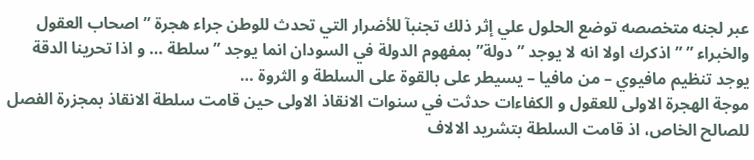عبر لجنه متخصصه توضع الحلول علي إثر ذلك تجنبآ للأضرار التي تحدث للوطن جراء هجرة ” اصحاب العقول والخبراء ” ” اذكرك اولا انه لا يوجد ” دولة” بمفهوم الدولة في السودان انما يوجد ” سلطة … و اذا تحرينا الدقة يوجد تنظيم مافيوي – من مافيا – يسيطر على بالقوة على السلطة و الثروة …
موجة الهجرة الاولى للعقول و الكفاءات حدثت في سنوات الانقاذ الاولى حين قامت سلطة الانقاذ بمجزرة الفصل للصالح الخاص، اذ قامت السلطة بتشريد الالاف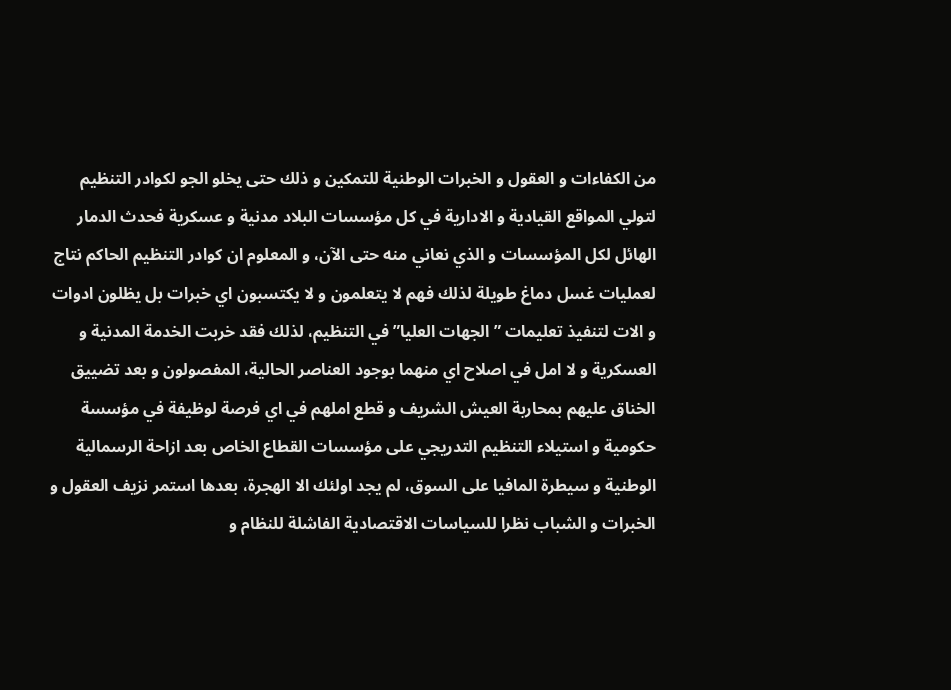من الكفاءات و العقول و الخبرات الوطنية للتمكين و ذلك حتى يخلو الجو لكوادر التنظيم لتولي المواقع القيادية و الادارية في كل مؤسسات البلاد مدنية و عسكرية فحدث الدمار الهائل لكل المؤسسات و الذي نعاني منه حتى الآن، و المعلوم ان كوادر التنظيم الحاكم نتاج لعمليات غسل دماغ طويلة لذلك فهم لا يتعلمون و لا يكتسبون اي خبرات بل يظلون ادوات و الات لتنفيذ تعليمات ” الجهات العليا” في التنظيم، لذلك فقد خربت الخدمة المدنية و العسكرية و لا امل في اصلاح اي منهما بوجود العناصر الحالية، المفصولون و بعد تضييق الخناق عليهم بمحاربة العيش الشريف و قطع املهم في اي فرصة لوظيفة في مؤسسة حكومية و استيلاء التنظيم التدريجي على مؤسسات القطاع الخاص بعد ازاحة الرسمالية الوطنية و سيطرة المافيا على السوق، لم يجد اولئك الا الهجرة، بعدها استمر نزيف العقول و الخبرات و الشباب نظرا للسياسات الاقتصادية الفاشلة للنظام و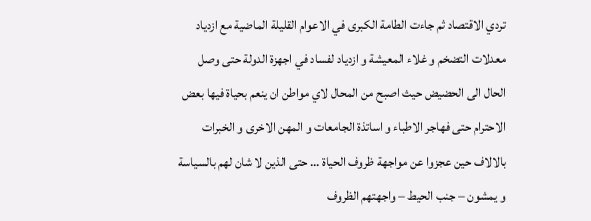تردي الاقتصاد ثم جاءت الطامة الكبرى في الاعوام القليلة الماضية مع ازدياد معدلات التضخم و غلاء المعيشة و ازدياد لفساد في اجهزة الدولة حتى وصل الحال الى الحضيض حيث اصبح من المحال لاي مواطن ان ينعم بحياة فيها بعض الاحترام حتى فهاجر الاطباء و اساتذة الجامعات و المهن الاخرى و الخبرات بالالاف حين عجزوا عن مواجهة ظروف الحياة … حتى الذين لا شان لهم بالسياسة و يمشون – جنب الحيط – واجهتهم الظروف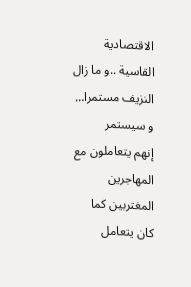الاقتصادية القاسية ..و ما زال النزيف مستمرا… و سيستمر
إنهم يتعاملون مع المهاجرين المغتربين كما كان يتعامل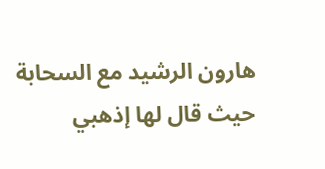هارون الرشيد مع السحابة حيث قال لها إذهبي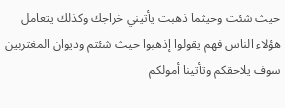حيث شئت وحيثما ذهبت يأتيني خراجك وكذلك يتعامل هؤلاء الناس فهم يقولوا إذهبوا حيث شئتم وديوان المغتربين سوف يلاحقكم وتأتينا أمولكم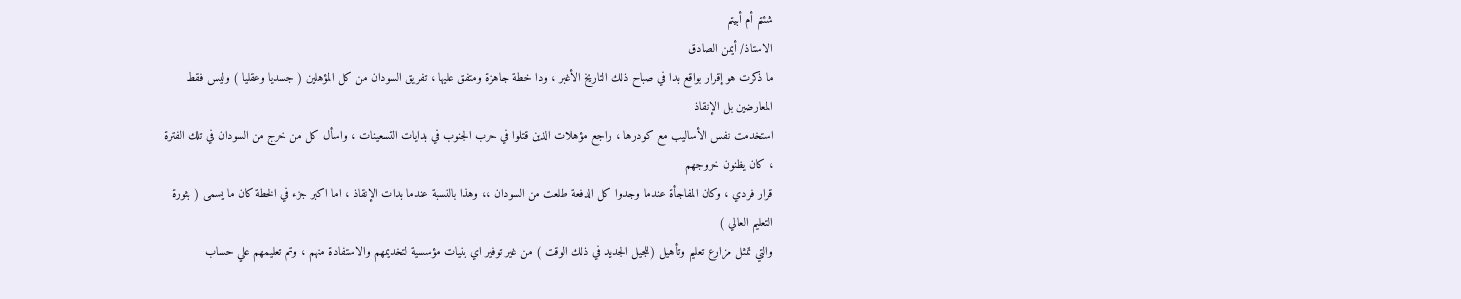شئتم أم أبيتم
الاستاذ/ أيمن الصادق
ما ذكرت هو إقرار بواقع بدا في صباح ذلك التاريخ الأغبر ، ودا خطة جاهزة ومتفق عليها ، تفريق السودان من كل المؤهلين ( جسديا وعقليا ) وليس فقط المعارضين بل الإنقاذ
استخدمت نفس الأساليب مع كودرها ، راجع مؤهلات الذين قتلوا في حرب الجنوب في بدايات التسعينات ، واسأل كل من خرج من السودان في تلك الفترة ، كان يظنون خروجهم
قرار فردي ، وكان المفاجأة عندما وجدوا كل الدفعة طلعت من السودان ،، وهذا بالنسبة عندما بدات الإنقاذ ، اما اكبر جزء في الخطة كان ما يسمى ( بثورة التعليم العالي )
والتي تمثل مزارع تعليم وتأهيل (للجيل الجديد في ذلك الوقت ) من غير توفير اي بنيات مؤسسية لتخديمهم والاستفادة منهم ، وتم تعليمهم علي حساب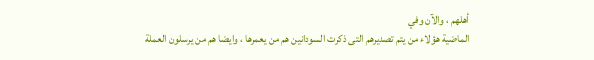أهلهم ، والآن وفي
الماضية هؤلاء من يتم تصديرهم التى ذكرت السودانين هم من يعمرها ، وايضا هم من يرسلون العملة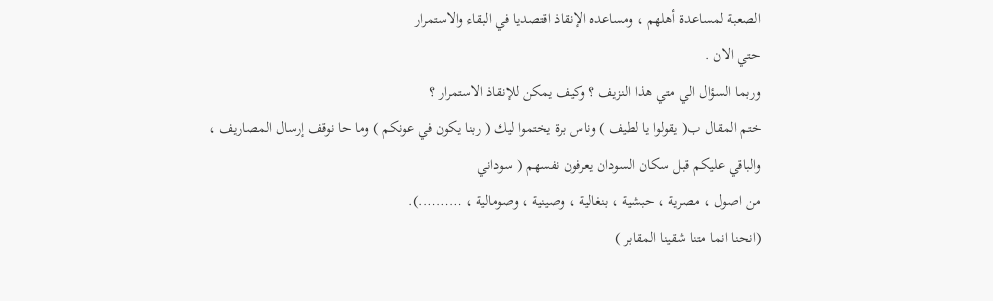الصعبة لمساعدة أهلهم ، ومساعده الإنقاذ اقتصديا في البقاء والاستمرار
حتي الان .
وربما السؤال الي متي هذا النزيف ؟ وكيف يمكن للإنقاذ الاستمرار ؟
ختم المقال ب( يقولوا يا لطيف ) وناس برة يختموا ليك ( ربنا يكون في عونكم ) وما حا نوقف إرسال المصاريف ، والباقي عليكم قبل سكان السودان يعرفون نفسهم ( سوداني
من اصول ، مصرية ، حبشية ، بنغالية ، وصينية ، وصومالية ، ……….).
(انحنا انما متنا شقينا المقابر )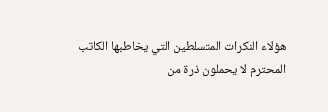هؤلاء النكرات المتسلطين التي يخاطبها الكاتب المحترم لا يحملون ذرة من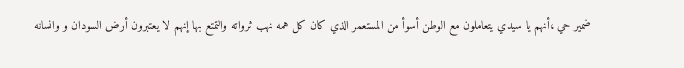ضمير حي ،أنهم يا سيدي يتعاملون مع الوطن أسوأ من المستعمر الذي كان كل همه نهب ثرواته والتمتع بها إنهم لا يعتبرون أرض السودان و وانسانه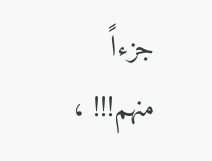جزءاً منهم!!! ،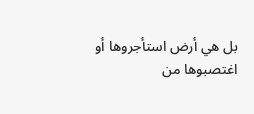بل هي أرض استأجروها أو اغتصبوها من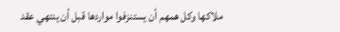ملاكها وكل همهم أن يستنزفوا مواردها قبل أن ينتهي عقد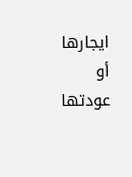ايجارها أو عودتها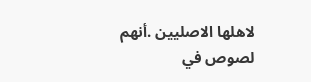لاهلها الاصليين .أنهم لصوص في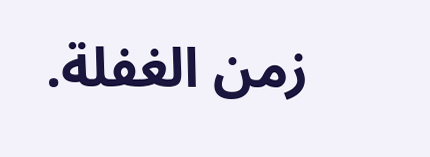زمن الغفلة.